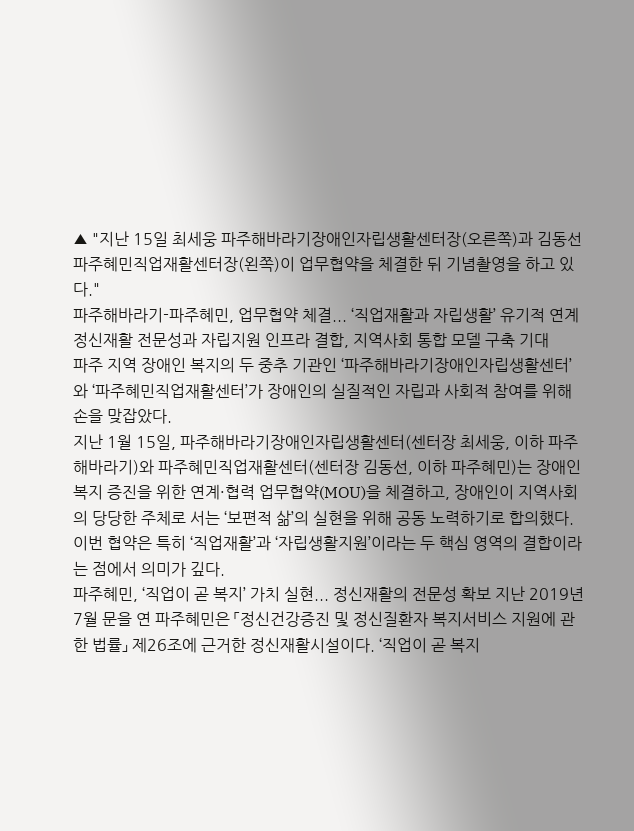▲ "지난 15일 최세웅 파주해바라기장애인자립생활센터장(오른쪽)과 김동선 파주혜민직업재활센터장(왼쪽)이 업무협약을 체결한 뒤 기념촬영을 하고 있다."
파주해바라기-파주혜민, 업무협약 체결... ‘직업재활과 자립생활’ 유기적 연계
정신재활 전문성과 자립지원 인프라 결합, 지역사회 통합 모델 구축 기대
파주 지역 장애인 복지의 두 중추 기관인 ‘파주해바라기장애인자립생활센터’와 ‘파주혜민직업재활센터’가 장애인의 실질적인 자립과 사회적 참여를 위해 손을 맞잡았다.
지난 1월 15일, 파주해바라기장애인자립생활센터(센터장 최세웅, 이하 파주해바라기)와 파주혜민직업재활센터(센터장 김동선, 이하 파주혜민)는 장애인 복지 증진을 위한 연계·협력 업무협약(MOU)을 체결하고, 장애인이 지역사회의 당당한 주체로 서는 ‘보편적 삶’의 실현을 위해 공동 노력하기로 합의했다.
이번 협약은 특히 ‘직업재활’과 ‘자립생활지원’이라는 두 핵심 영역의 결합이라는 점에서 의미가 깊다.
파주혜민, ‘직업이 곧 복지’ 가치 실현... 정신재활의 전문성 확보 지난 2019년 7월 문을 연 파주혜민은 「정신건강증진 및 정신질환자 복지서비스 지원에 관한 법률」 제26조에 근거한 정신재활시설이다. ‘직업이 곧 복지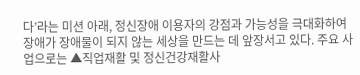다’라는 미션 아래, 정신장애 이용자의 강점과 가능성을 극대화하여 장애가 장애물이 되지 않는 세상을 만드는 데 앞장서고 있다. 주요 사업으로는 ▲직업재활 및 정신건강재활사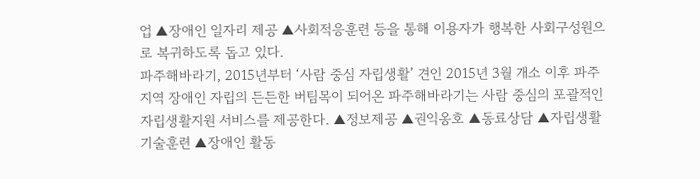업 ▲장애인 일자리 제공 ▲사회적응훈련 등을 통해 이용자가 행복한 사회구성원으로 복귀하도록 돕고 있다.
파주해바라기, 2015년부터 ‘사람 중심 자립생활’ 견인 2015년 3월 개소 이후 파주 지역 장애인 자립의 든든한 버팀목이 되어온 파주해바라기는 사람 중심의 포괄적인 자립생활지원 서비스를 제공한다. ▲정보제공 ▲권익옹호 ▲동료상담 ▲자립생활기술훈련 ▲장애인 활동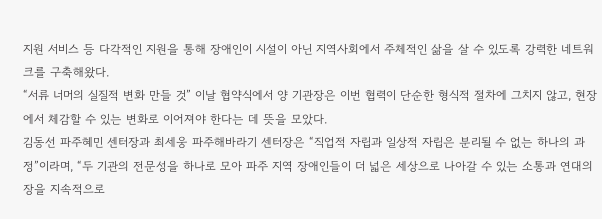지원 서비스 등 다각적인 지원을 통해 장애인이 시설이 아닌 지역사회에서 주체적인 삶을 살 수 있도록 강력한 네트워크를 구축해왔다.
“서류 너머의 실질적 변화 만들 것” 이날 협약식에서 양 기관장은 이번 협력이 단순한 형식적 절차에 그치지 않고, 현장에서 체감할 수 있는 변화로 이어져야 한다는 데 뜻을 모았다.
김동선 파주혜민 센터장과 최세웅 파주해바라기 센터장은 “직업적 자립과 일상적 자립은 분리될 수 없는 하나의 과정”이라며, “두 기관의 전문성을 하나로 모아 파주 지역 장애인들이 더 넓은 세상으로 나아갈 수 있는 소통과 연대의 장을 지속적으로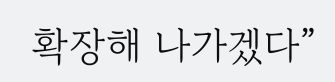확장해 나가겠다”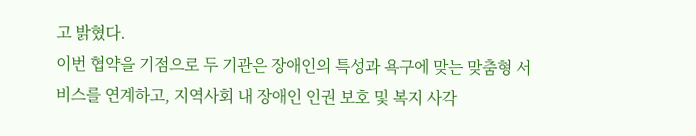고 밝혔다.
이번 협약을 기점으로 두 기관은 장애인의 특성과 욕구에 맞는 맞춤형 서비스를 연계하고, 지역사회 내 장애인 인권 보호 및 복지 사각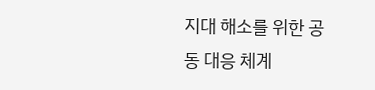지대 해소를 위한 공동 대응 체계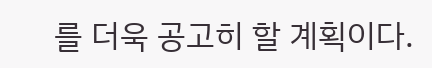를 더욱 공고히 할 계획이다.